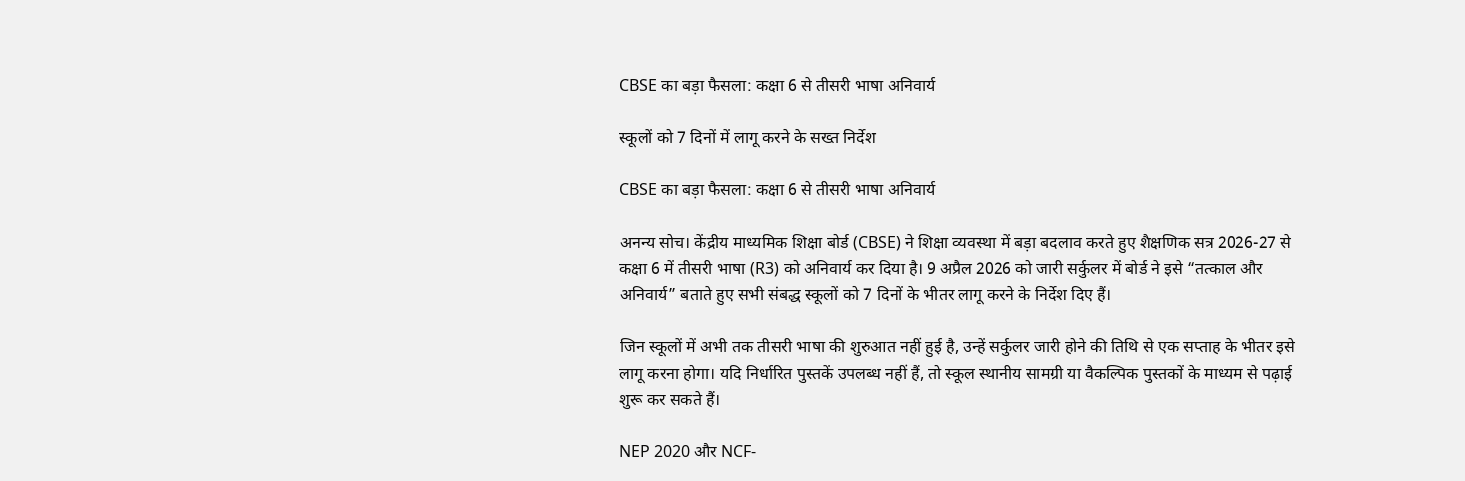CBSE का बड़ा फैसला: कक्षा 6 से तीसरी भाषा अनिवार्य

स्कूलों को 7 दिनों में लागू करने के सख्त निर्देश

CBSE का बड़ा फैसला: कक्षा 6 से तीसरी भाषा अनिवार्य

अनन्य सोच। केंद्रीय माध्यमिक शिक्षा बोर्ड (CBSE) ने शिक्षा व्यवस्था में बड़ा बदलाव करते हुए शैक्षणिक सत्र 2026-27 से कक्षा 6 में तीसरी भाषा (R3) को अनिवार्य कर दिया है। 9 अप्रैल 2026 को जारी सर्कुलर में बोर्ड ने इसे “तत्काल और अनिवार्य” बताते हुए सभी संबद्ध स्कूलों को 7 दिनों के भीतर लागू करने के निर्देश दिए हैं।

जिन स्कूलों में अभी तक तीसरी भाषा की शुरुआत नहीं हुई है, उन्हें सर्कुलर जारी होने की तिथि से एक सप्ताह के भीतर इसे लागू करना होगा। यदि निर्धारित पुस्तकें उपलब्ध नहीं हैं, तो स्कूल स्थानीय सामग्री या वैकल्पिक पुस्तकों के माध्यम से पढ़ाई शुरू कर सकते हैं।

NEP 2020 और NCF-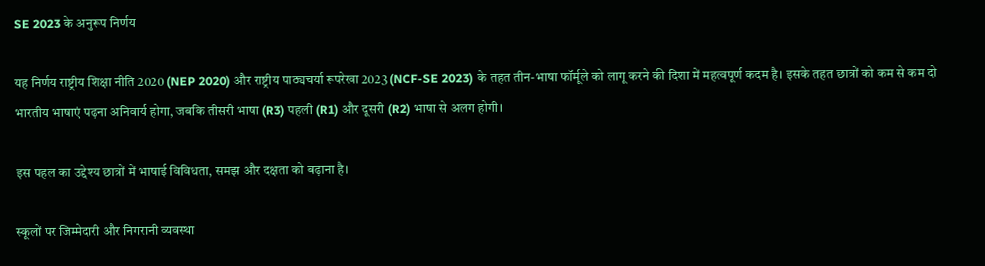SE 2023 के अनुरूप निर्णय

यह निर्णय राष्ट्रीय शिक्षा नीति 2020 (NEP 2020) और राष्ट्रीय पाठ्यचर्या रूपरेखा 2023 (NCF-SE 2023) के तहत तीन-भाषा फॉर्मूले को लागू करने की दिशा में महत्वपूर्ण कदम है। इसके तहत छात्रों को कम से कम दो भारतीय भाषाएं पढ़ना अनिवार्य होगा, जबकि तीसरी भाषा (R3) पहली (R1) और दूसरी (R2) भाषा से अलग होगी।

इस पहल का उद्देश्य छात्रों में भाषाई विविधता, समझ और दक्षता को बढ़ाना है।

स्कूलों पर जिम्मेदारी और निगरानी व्यवस्था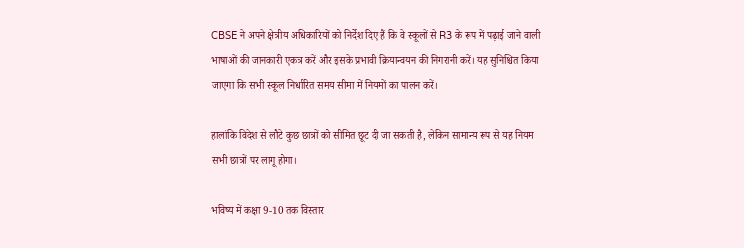CBSE ने अपने क्षेत्रीय अधिकारियों को निर्देश दिए हैं कि वे स्कूलों से R3 के रूप में पढ़ाई जाने वाली भाषाओं की जानकारी एकत्र करें और इसके प्रभावी क्रियान्वयन की निगरानी करें। यह सुनिश्चित किया जाएगा कि सभी स्कूल निर्धारित समय सीमा में नियमों का पालन करें।

हालांकि विदेश से लौटे कुछ छात्रों को सीमित छूट दी जा सकती है, लेकिन सामान्य रूप से यह नियम सभी छात्रों पर लागू होगा।

भविष्य में कक्षा 9-10 तक विस्तार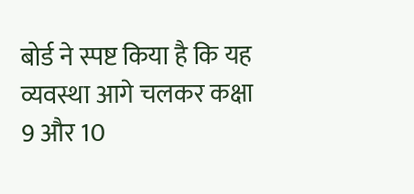बोर्ड ने स्पष्ट किया है कि यह व्यवस्था आगे चलकर कक्षा 9 और 10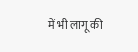में भी लागू की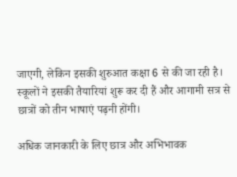जाएगी, लेकिन इसकी शुरुआत कक्षा 6 से की जा रही है। स्कूलों ने इसकी तैयारियां शुरू कर दी हैं और आगामी सत्र से छात्रों को तीन भाषाएं पढ़नी होंगी।

अधिक जानकारी के लिए छात्र और अभिभावक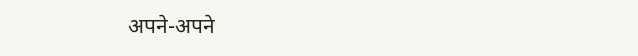अपने-अपने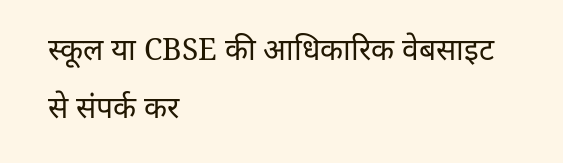स्कूल या CBSE की आधिकारिक वेबसाइट से संपर्क कर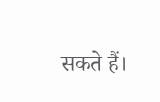सकते हैं।